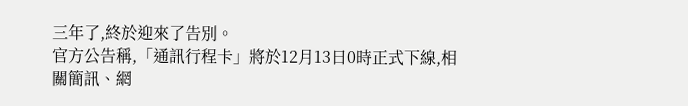三年了,終於迎來了告別。
官方公告稱,「通訊行程卡」將於12月13日0時正式下線,相關簡訊、網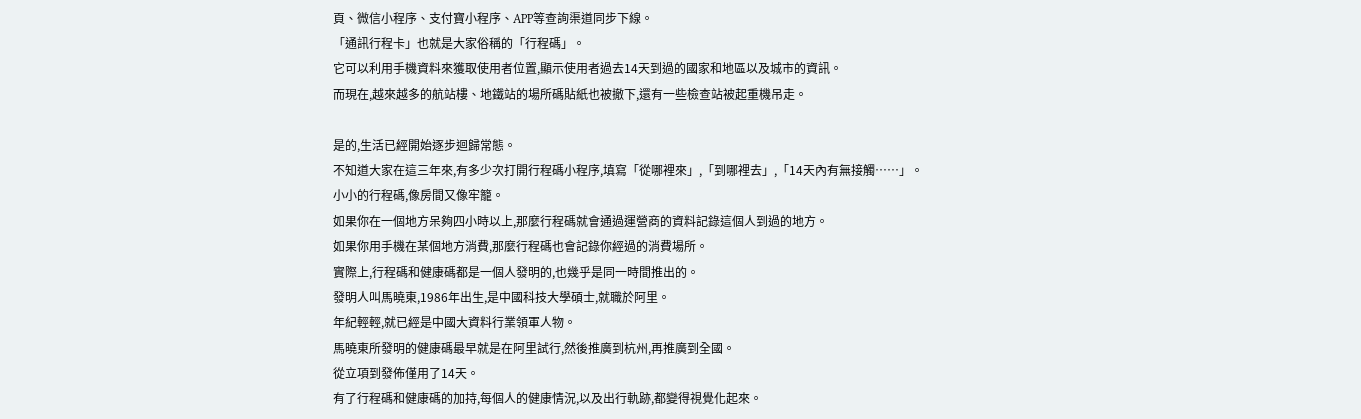頁、微信小程序、支付寶小程序、APP等查詢渠道同步下線。
「通訊行程卡」也就是大家俗稱的「行程碼」。
它可以利用手機資料來獲取使用者位置,顯示使用者過去14天到過的國家和地區以及城市的資訊。
而現在,越來越多的航站樓、地鐵站的場所碼貼紙也被撤下,還有一些檢查站被起重機吊走。

是的,生活已經開始逐步迴歸常態。
不知道大家在這三年來,有多少次打開行程碼小程序,填寫「從哪裡來」,「到哪裡去」,「14天內有無接觸……」。
小小的行程碼,像房間又像牢籠。
如果你在一個地方呆夠四小時以上,那麼行程碼就會通過運營商的資料記錄這個人到過的地方。
如果你用手機在某個地方消費,那麼行程碼也會記錄你經過的消費場所。
實際上,行程碼和健康碼都是一個人發明的,也幾乎是同一時間推出的。
發明人叫馬曉東,1986年出生,是中國科技大學碩士,就職於阿里。
年紀輕輕,就已經是中國大資料行業領軍人物。
馬曉東所發明的健康碼最早就是在阿里試行,然後推廣到杭州,再推廣到全國。
從立項到發佈僅用了14天。
有了行程碼和健康碼的加持,每個人的健康情況,以及出行軌跡,都變得視覺化起來。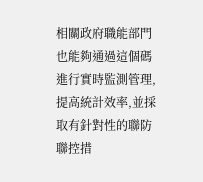相關政府職能部門也能夠通過這個碼進行實時監測管理,提高統計效率,並採取有針對性的聯防聯控措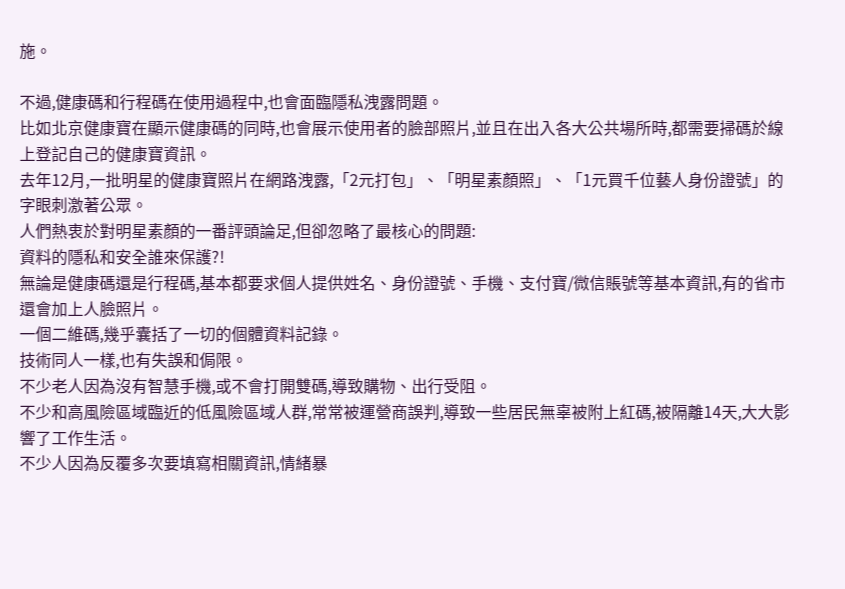施。

不過,健康碼和行程碼在使用過程中,也會面臨隱私洩露問題。
比如北京健康寶在顯示健康碼的同時,也會展示使用者的臉部照片,並且在出入各大公共場所時,都需要掃碼於線上登記自己的健康寶資訊。
去年12月,一批明星的健康寶照片在網路洩露,「2元打包」、「明星素顏照」、「1元買千位藝人身份證號」的字眼刺激著公眾。
人們熱衷於對明星素顏的一番評頭論足,但卻忽略了最核心的問題:
資料的隱私和安全誰來保護?!
無論是健康碼還是行程碼,基本都要求個人提供姓名、身份證號、手機、支付寶/微信賬號等基本資訊,有的省市還會加上人臉照片。
一個二維碼,幾乎囊括了一切的個體資料記錄。
技術同人一樣,也有失誤和侷限。
不少老人因為沒有智慧手機,或不會打開雙碼,導致購物、出行受阻。
不少和高風險區域臨近的低風險區域人群,常常被運營商誤判,導致一些居民無辜被附上紅碼,被隔離14天,大大影響了工作生活。
不少人因為反覆多次要填寫相關資訊,情緒暴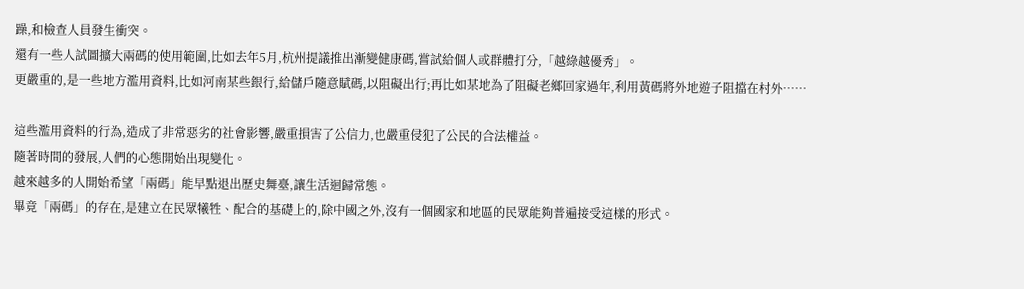躁,和檢查人員發生衝突。
還有一些人試圖擴大兩碼的使用範圍,比如去年5月,杭州提議推出漸變健康碼,嘗試給個人或群體打分,「越綠越優秀」。
更嚴重的,是一些地方濫用資料,比如河南某些銀行,給儲戶隨意賦碼,以阻礙出行;再比如某地為了阻礙老鄉回家過年,利用黃碼將外地遊子阻擋在村外……

這些濫用資料的行為,造成了非常惡劣的社會影響,嚴重損害了公信力,也嚴重侵犯了公民的合法權益。
隨著時間的發展,人們的心態開始出現變化。
越來越多的人開始希望「兩碼」能早點退出歷史舞臺,讓生活迴歸常態。
畢竟「兩碼」的存在,是建立在民眾犧牲、配合的基礎上的,除中國之外,沒有一個國家和地區的民眾能夠普遍接受這樣的形式。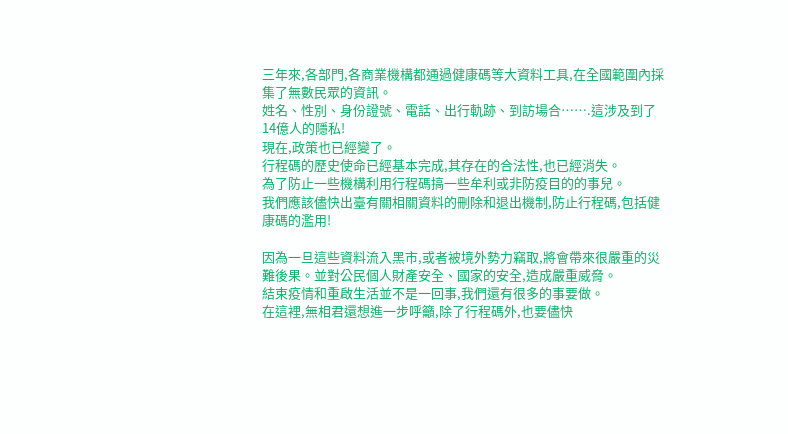三年來,各部門,各商業機構都通過健康碼等大資料工具,在全國範圍內採集了無數民眾的資訊。
姓名、性別、身份證號、電話、出行軌跡、到訪場合…….這涉及到了14億人的隱私!
現在,政策也已經變了。
行程碼的歷史使命已經基本完成,其存在的合法性,也已經消失。
為了防止一些機構利用行程碼搞一些牟利或非防疫目的的事兒。
我們應該儘快出臺有關相關資料的刪除和退出機制,防止行程碼,包括健康碼的濫用!

因為一旦這些資料流入黑市,或者被境外勢力竊取,將會帶來很嚴重的災難後果。並對公民個人財產安全、國家的安全,造成嚴重威脅。
結束疫情和重啟生活並不是一回事,我們還有很多的事要做。
在這裡,無相君還想進一步呼籲,除了行程碼外,也要儘快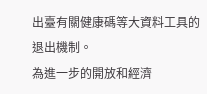出臺有關健康碼等大資料工具的退出機制。
為進一步的開放和經濟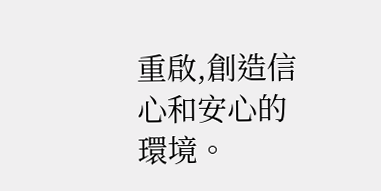重啟,創造信心和安心的環境。